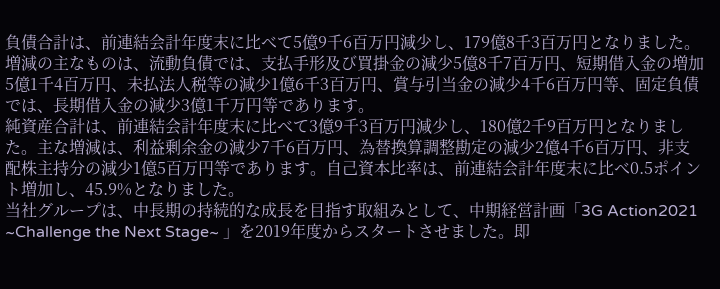負債合計は、前連結会計年度末に比べて5億9千6百万円減少し、179億8千3百万円となりました。増減の主なものは、流動負債では、支払手形及び買掛金の減少5億8千7百万円、短期借入金の増加5億1千4百万円、未払法人税等の減少1億6千3百万円、賞与引当金の減少4千6百万円等、固定負債では、長期借入金の減少3億1千万円等であります。
純資産合計は、前連結会計年度末に比べて3億9千3百万円減少し、180億2千9百万円となりました。主な増減は、利益剰余金の減少7千6百万円、為替換算調整勘定の減少2億4千6百万円、非支配株主持分の減少1億5百万円等であります。自己資本比率は、前連結会計年度末に比べ0.5ポイント増加し、45.9%となりました。
当社グループは、中長期の持続的な成長を目指す取組みとして、中期経営計画「3G Action2021 ~Challenge the Next Stage~ 」を2019年度からスタートさせました。即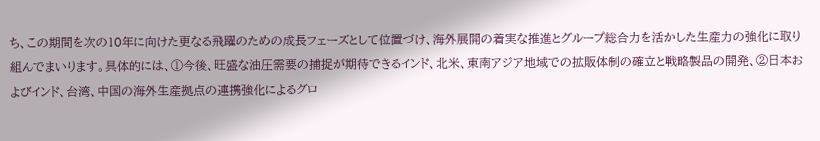ち、この期間を次の10年に向けた更なる飛躍のための成長フェーズとして位置づけ、海外展開の着実な推進とグループ総合力を活かした生産力の強化に取り組んでまいります。具体的には、①今後、旺盛な油圧需要の捕捉が期待できるインド、北米、東南アジア地域での拡販体制の確立と戦略製品の開発、②日本およびインド、台湾、中国の海外生産拠点の連携強化によるグロ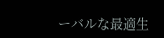ーバルな最適生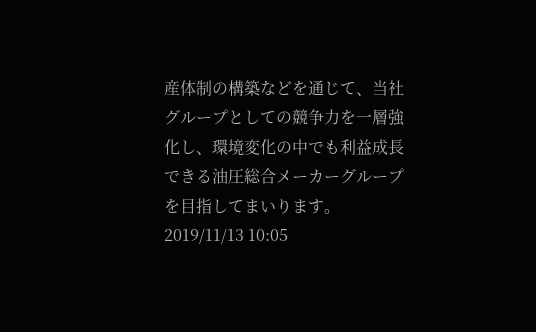産体制の構築などを通じて、当社グループとしての競争力を一層強化し、環境変化の中でも利益成長できる油圧総合メーカーグループを目指してまいります。
2019/11/13 10:05